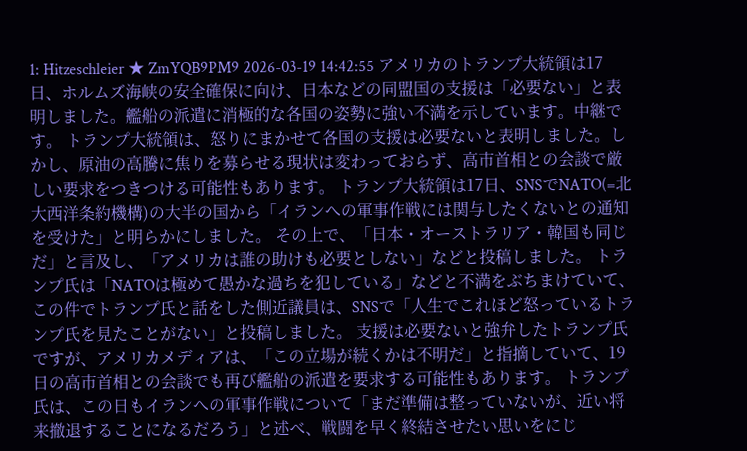1: Hitzeschleier ★ ZmYQB9PM9 2026-03-19 14:42:55 アメリカのトランプ大統領は17日、ホルムズ海峡の安全確保に向け、日本などの同盟国の支援は「必要ない」と表明しました。艦船の派遣に消極的な各国の姿勢に強い不満を示しています。中継です。 トランプ大統領は、怒りにまかせて各国の支援は必要ないと表明しました。しかし、原油の高騰に焦りを募らせる現状は変わっておらず、高市首相との会談で厳しい要求をつきつける可能性もあります。 トランプ大統領は17日、SNSでNATO(=北大西洋条約機構)の大半の国から「イランへの軍事作戦には関与したくないとの通知を受けた」と明らかにしました。 その上で、「日本・オーストラリア・韓国も同じだ」と言及し、「アメリカは誰の助けも必要としない」などと投稿しました。 トランプ氏は「NATOは極めて愚かな過ちを犯している」などと不満をぶちまけていて、この件でトランプ氏と話をした側近議員は、SNSで「人生でこれほど怒っているトランプ氏を見たことがない」と投稿しました。 支援は必要ないと強弁したトランプ氏ですが、アメリカメディアは、「この立場が続くかは不明だ」と指摘していて、19日の高市首相との会談でも再び艦船の派遣を要求する可能性もあります。 トランプ氏は、この日もイランへの軍事作戦について「まだ準備は整っていないが、近い将来撤退することになるだろう」と述べ、戦闘を早く終結させたい思いをにじ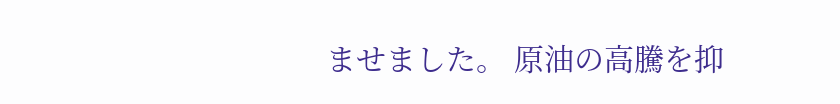ませました。 原油の高騰を抑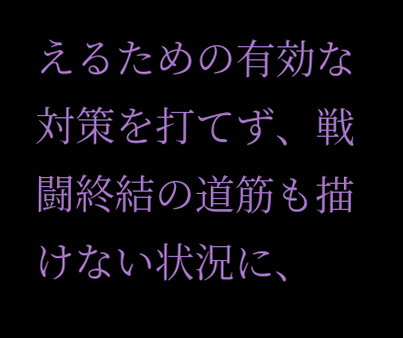えるための有効な対策を打てず、戦闘終結の道筋も描けない状況に、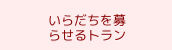いらだちを募らせるトラン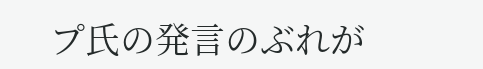プ氏の発言のぶれが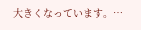大きくなっています。…